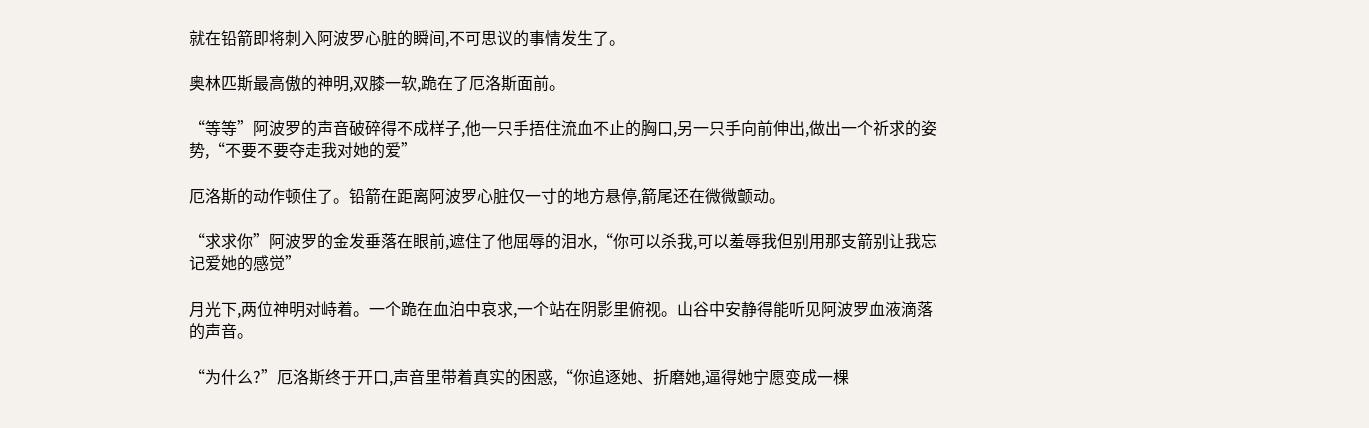就在铅箭即将刺入阿波罗心脏的瞬间,不可思议的事情发生了。

奥林匹斯最高傲的神明,双膝一软,跪在了厄洛斯面前。

“等等”阿波罗的声音破碎得不成样子,他一只手捂住流血不止的胸口,另一只手向前伸出,做出一个祈求的姿势,“不要不要夺走我对她的爱”

厄洛斯的动作顿住了。铅箭在距离阿波罗心脏仅一寸的地方悬停,箭尾还在微微颤动。

“求求你”阿波罗的金发垂落在眼前,遮住了他屈辱的泪水,“你可以杀我,可以羞辱我但别用那支箭别让我忘记爱她的感觉”

月光下,两位神明对峙着。一个跪在血泊中哀求,一个站在阴影里俯视。山谷中安静得能听见阿波罗血液滴落的声音。

“为什么?”厄洛斯终于开口,声音里带着真实的困惑,“你追逐她、折磨她,逼得她宁愿变成一棵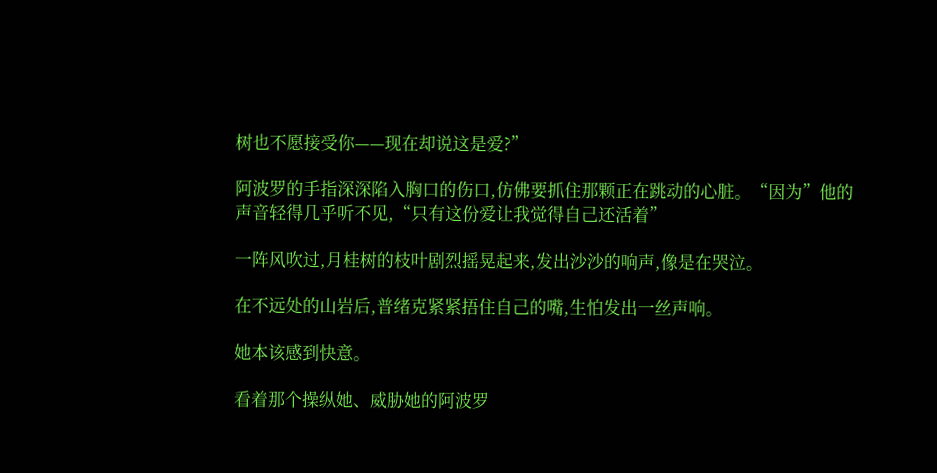树也不愿接受你——现在却说这是爱?”

阿波罗的手指深深陷入胸口的伤口,仿佛要抓住那颗正在跳动的心脏。“因为”他的声音轻得几乎听不见,“只有这份爱让我觉得自己还活着”

一阵风吹过,月桂树的枝叶剧烈摇晃起来,发出沙沙的响声,像是在哭泣。

在不远处的山岩后,普绪克紧紧捂住自己的嘴,生怕发出一丝声响。

她本该感到快意。

看着那个操纵她、威胁她的阿波罗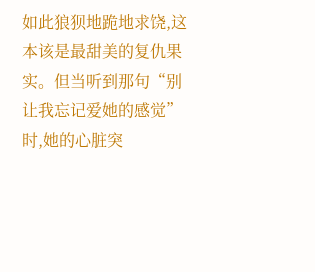如此狼狈地跪地求饶,这本该是最甜美的复仇果实。但当听到那句“别让我忘记爱她的感觉”时,她的心脏突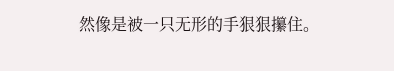然像是被一只无形的手狠狠攥住。